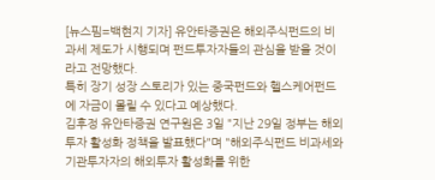[뉴스핌=백현지 기자] 유안타증권은 해외주식펀드의 비과세 제도가 시행되며 펀드투자자들의 관심을 받을 것이라고 전망했다.
특히 장기 성장 스토리가 있는 중국펀드와 헬스케어펀드에 자금이 몰릴 수 있다고 예상했다.
김후정 유안타증권 연구원은 3일 "지난 29일 정부는 해외투자 활성화 정책을 발표했다"며 "해외주식펀드 비과세와 기관투자자의 해외투자 활성화를 위한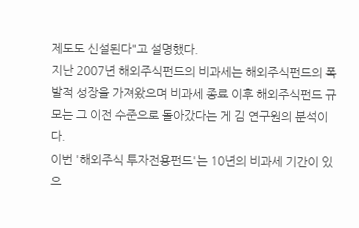제도도 신설된다"고 설명했다.
지난 2007년 해외주식펀드의 비과세는 해외주식펀드의 폭발적 성장을 가져왔으며 비과세 종료 이후 해외주식펀드 규모는 그 이전 수준으로 돌아갔다는 게 김 연구원의 분석이다.
이번 '해외주식 투자전용펀드'는 10년의 비과세 기간이 있으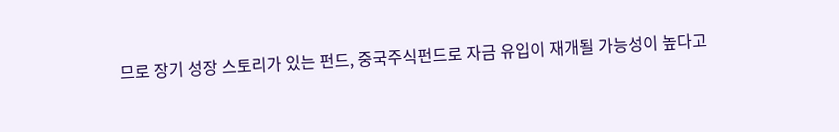므로 장기 성장 스토리가 있는 펀드, 중국주식펀드로 자금 유입이 재개될 가능성이 높다고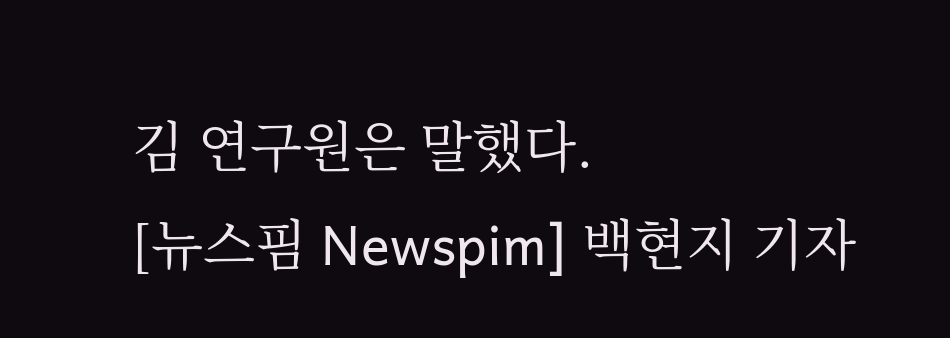김 연구원은 말했다.
[뉴스핌 Newspim] 백현지 기자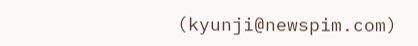(kyunji@newspim.com)